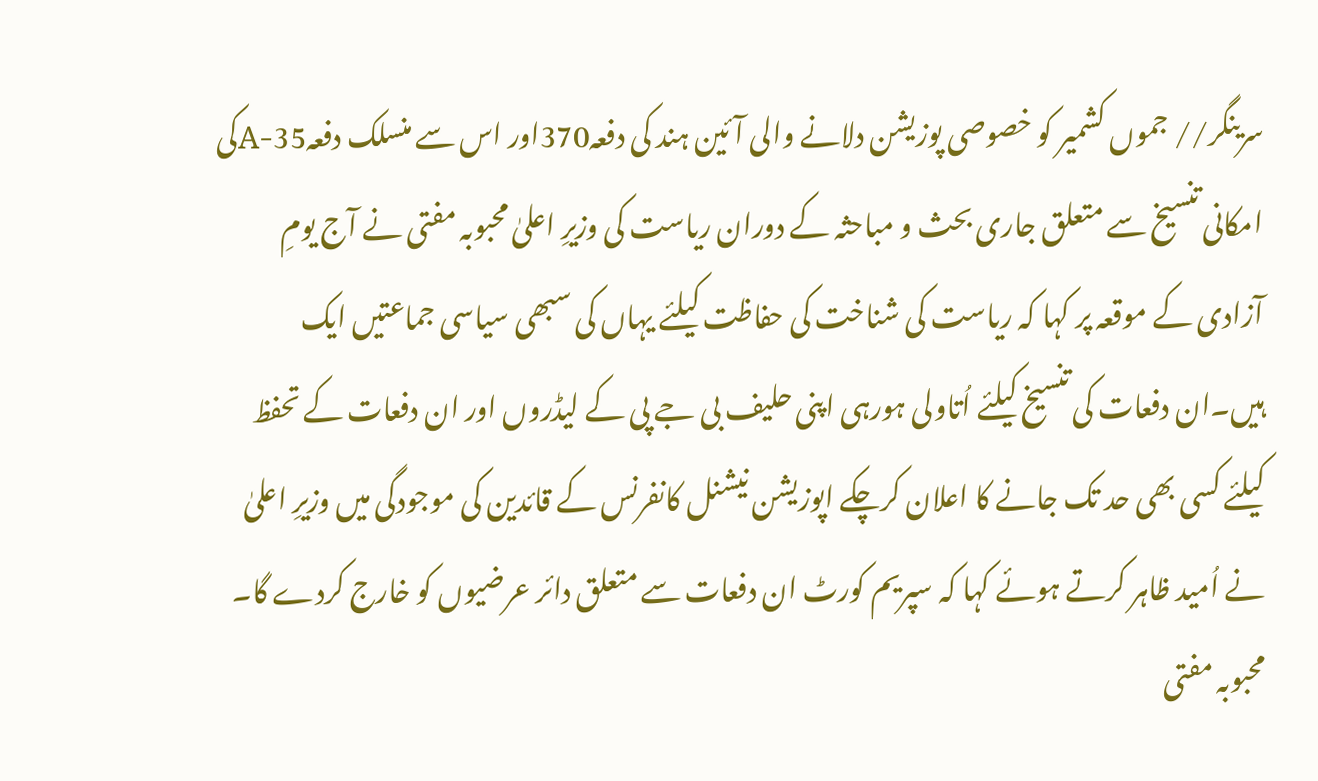سرینگر// جموں کشمیر کو خصوصی پوزیشن دلانے والی آئین ہند کی دفعہ370اور اس سے منسلک دفعہ35-Aکی امکانی تنسیخ سے متعلق جاری بحث و مباحثہ کے دوران ریاست کی وزیرِ اعلیٰ محبوبہ مفتی نے آج یومِ آزادی کے موقعہ پر کہا کہ ریاست کی شناخت کی حفاظت کیلئے یہاں کی سبھی سیاسی جماعتیں ایک ہیں۔ان دفعات کی تنسیخ کیلئے اُتاولی ہورہی اپنی حلیف بی جے پی کے لیڈروں اور ان دفعات کے تحفظ کیلئے کسی بھی حد تک جانے کا اعلان کرچکے اپوزیشن نیشنل کانفرنس کے قائدین کی موجودگی میں وزیرِ اعلیٰ نے اُمید ظاہر کرتے ہوئے کہا کہ سپریم کورٹ ان دفعات سے متعلق دائر عرضیوں کو خارج کردے گا۔ محبوبہ مفتی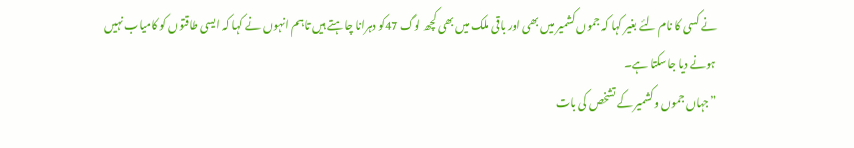نے کسی کا نام لئے بغیر کہا کہ جموں کشمیر میں بھی اور باقی ملک میں بھی کچھ لوگ 47کو دہرانا چاہتے ہیں تاہم انہوں نے کہا کہ ایسی طاقتوں کو کامیاب نہیں ہونے دیا جاسکتا ہے۔
”جہاں جموں وکشمیر کے تشخص کی بات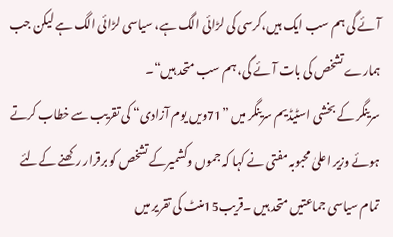آئے گی ہم سب ایک ہیں،کرسی کی لڑائی الگ ہے، سیاسی لڑائی الگ ہے لیکن جب ہمارے تشخص کی بات آئے گی، ہم سب متحد ہیں“۔
سرینگر کے بخشی اسٹیڈیم سرینگر میں ”71ویں یوم آزادی“ کی تقریب سے خطاب کرتے ہوئے وزیر اعلیٰ محبوبہ مفتی نے کہا کہ جموں وکشمیرکے تشخص کو برقرار رکھنے کےلئے تمام سیاسی جماعتیں متحد ہیں ۔قریب15منٹ کی تقریر میں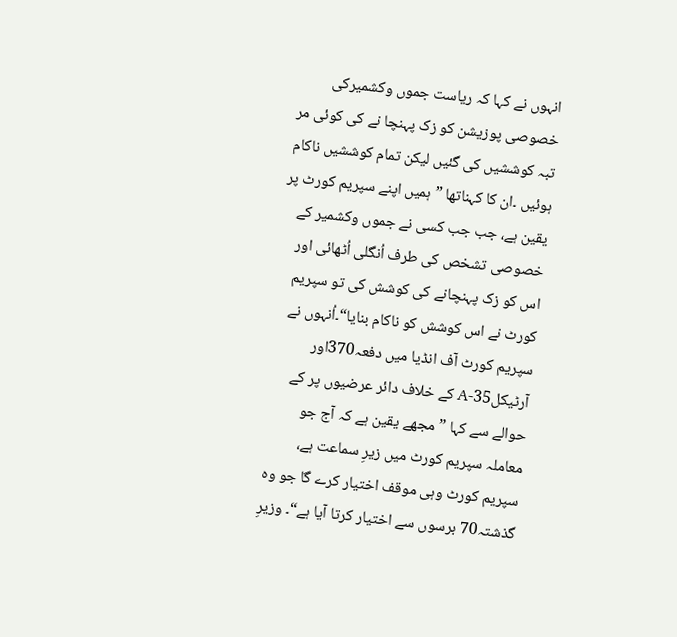انہوں نے کہا کہ ریاست جموں وکشمیرکی خصوصی پوزیشن کو زک پہنچا نے کی کوئی مر تبہ کوششیں کی گئیں لیکن تمام کوششیں ناکام ہوئیں ۔ان کا کہناتھا ”ہمیں اپنے سپریم کورٹ پر یقین ہے، جب جب کسی نے جموں وکشمیر کے خصوصی تشخص کی طرف اُنگلی اُٹھائی اور اس کو زک پہنچانے کی کوشش کی تو سپریم کورٹ نے اس کوشش کو ناکام بنایا“۔اُنہوں نے سپریم کورٹ آف انڈیا میں دفعہ370اور آرٹیکل35-A کے خلاف دائر عرضیوں پر کے حوالے سے کہا ” مجھے یقین ہے کہ آج جو معاملہ سپریم کورٹ میں زیرِ سماعت ہے، سپریم کورٹ وہی موقف اختیار کرے گا جو وہ گذشتہ70 برسوں سے اختیار کرتا آیا ہے“۔ وزیرِ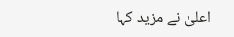اعلیٰ نے مزید کہا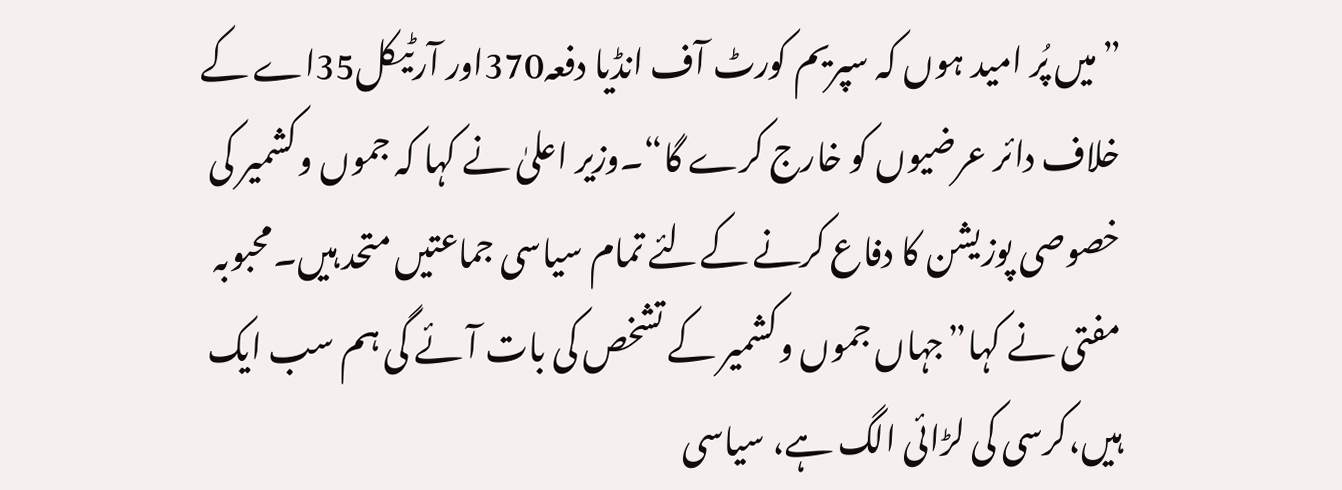”میں پُر امید ہوں کہ سپریم کورٹ آف انڈیا دفعہ370اور آرٹیکل35اے کے خلاف دائر عرضیوں کو خارج کرے گا“۔وزیر اعلیٰ نے کہا کہ جموں وکشمیر کی خصوصی پوزیشن کا دفاع کرنے کےلئے تمام سیاسی جماعتیں متحد ہیں۔محبوبہ مفتی نے کہا”جہاں جموں وکشمیر کے تشخص کی بات آئے گی ہم سب ایک ہیں،کرسی کی لڑائی الگ ہے، سیاسی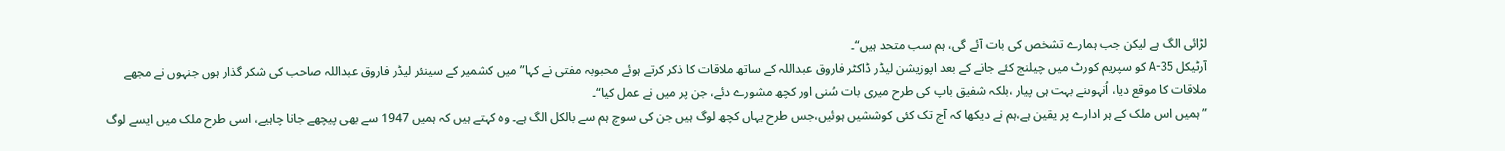لڑائی الگ ہے لیکن جب ہمارے تشخص کی بات آئے گی، ہم سب متحد ہیں“۔
آرٹیکل 35-A کو سپریم کورٹ میں چیلنج کئے جانے کے بعد اپوزیشن لیڈر ڈاکٹر فاروق عبداللہ کے ساتھ ملاقات کا ذکر کرتے ہوئے محبوبہ مفتی نے کہا”میں کشمیر کے سینئر لیڈر فاروق عبداللہ صاحب کی شکر گذار ہوں جنہوں نے مجھے ملاقات کا موقع دیا، اُنہوںنے بہت ہی پیار ،بلکہ شفیق باپ کی طرح میری بات سُنی اور کچھ مشورے دئے، جن پر میں نے عمل کیا“۔
”ہمیں اس ملک کے ہر ادارے پر یقین ہے،ہم نے دیکھا کہ آج تک کئی کوششیں ہوئیں،جس طرح یہاں کچھ لوگ ہیں جن کی سوچ ہم سے بالکل الگ ہے۔ وہ کہتے ہیں کہ ہمیں 1947 سے بھی پیچھے جانا چاہیے، اسی طرح ملک میں ایسے لوگ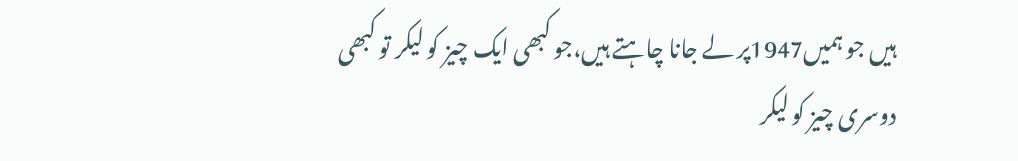ہیں جو ہمیں1947پر لے جانا چاہتے ہیں،جو کبھی ایک چیز کو لیکر تو کبھی دوسری چیز کو لیکر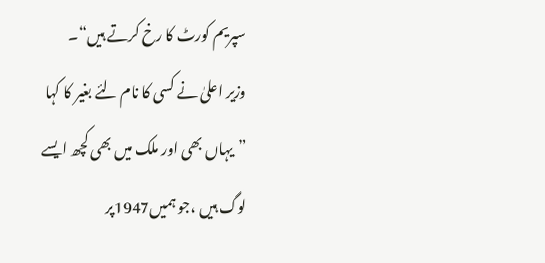سپریم کورٹ کا رخ کرتے ہیں“۔
وزیر اعلیٰ نے کسی کا نام لئے بغیر کا کہا ”یہاں بھی اور ملک میں بھی کچھ ایسے لوگ ہیں ،جو ہمیں1947پر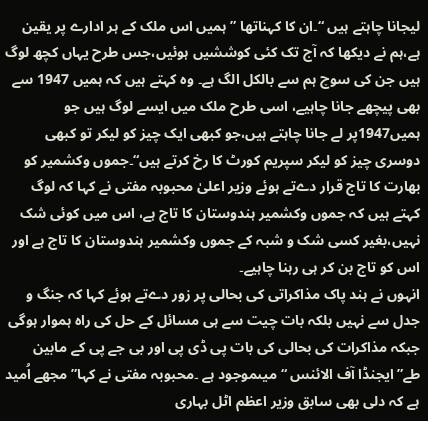لیجانا چاہتے ہیں “۔ان کا کہناتھا ”ہمیں اس ملک کے ہر ادارے پر یقین ہے،ہم نے دیکھا کہ آج تک کئی کوششیں ہوئیں،جس طرح یہاں کچھ لوگ ہیں جن کی سوچ ہم سے بالکل الگ ہے۔ وہ کہتے ہیں کہ ہمیں 1947 سے بھی پیچھے جانا چاہیے، اسی طرح ملک میں ایسے لوگ ہیں جو ہمیں1947پر لے جانا چاہتے ہیں،جو کبھی ایک چیز کو لیکر تو کبھی دوسری چیز کو لیکر سپریم کورٹ کا رخ کرتے ہیں“۔جموں وکشمیر کو بھارت کا تاج قرار دےتے ہوئے وزیر اعلیٰ محبوبہ مفتی نے کہا کہ لوگ کہتے ہیں کہ جموں وکشمیر ہندوستان کا تاج ہے، اس میں کوئی شک نہیں،بغیر کسی شک و شبہ کے جموں وکشمیر ہندوستان کا تاج ہے اور اس کو تاج بن کر ہی رہنا چاہیے۔
انہوں نے ہند پاک مذاکراتی کی بحالی پر زور دےتے ہوئے کہا کہ جنگ و جدل سے نہیں بلکہ بات چیت سے ہی مسائل کے حل کی راہ ہموار ہوگی جبکہ مذاکرات کی بحالی کی بات پی ڈی پی اور بی جے پی کے مابین طے”ایجنڈا آف الائنس “میںموجود ہے ۔محبوبہ مفتی نے کہا”مجھے اُمید ہے کہ دلی بھی سابق وزیر اعظم اٹل بہاری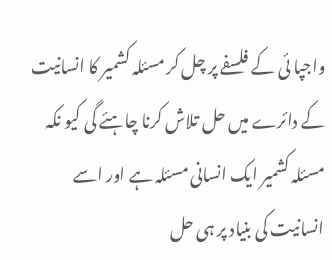واجپا ئی کے فلسفے پر چل کر مسئلہ کشمیر کا انسانیت کے دائرے میں حل تلاش کرنا چاہئے گی کیو نکہ مسئلہ کشمیر ایک انسانی مسئلہ ہے اور اسے انسانیت کی بنیاد پر ہی حل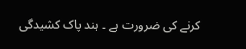کرنے کی ضرورت ہے ۔ ہند پاک کشیدگی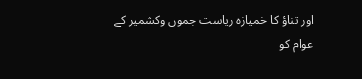اور تناؤ کا خمیازہ ریاست جموں وکشمیر کے عوام کو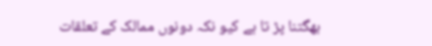بھگتنا پڑ تا ہے کیو نکہ دونوں ممالک کے تعلقات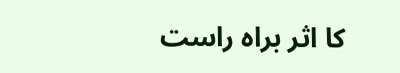کا اثر براہ راست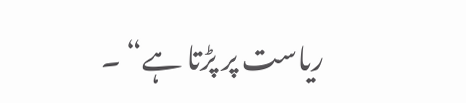ریاست پر پڑتا ہے“ ۔